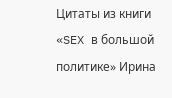Цитаты из книги «SEX в большой политике» Ирина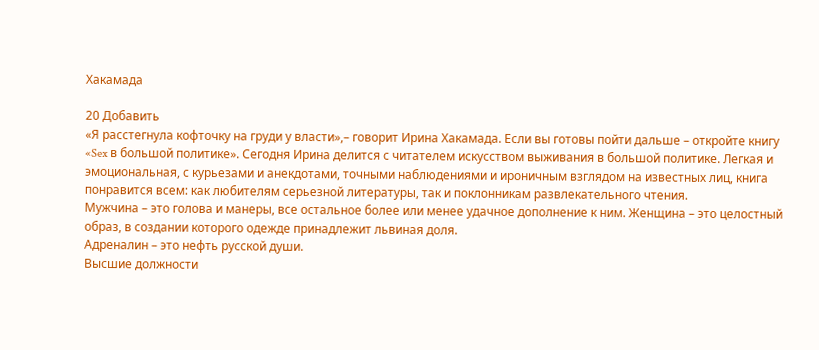Хакамада

20 Добавить
«Я расстегнула кофточку на груди у власти»,– говорит Ирина Хакамада. Если вы готовы пойти дальше – откройте книгу «Sex в большой политике». Сегодня Ирина делится с читателем искусством выживания в большой политике. Легкая и эмоциональная, с курьезами и анекдотами, точными наблюдениями и ироничным взглядом на известных лиц, книга понравится всем: как любителям серьезной литературы, так и поклонникам развлекательного чтения.
Мужчина – это голова и манеры, все остальное более или менее удачное дополнение к ним. Женщина – это целостный образ, в создании которого одежде принадлежит львиная доля.
Адреналин – это нефть русской души.
Высшие должности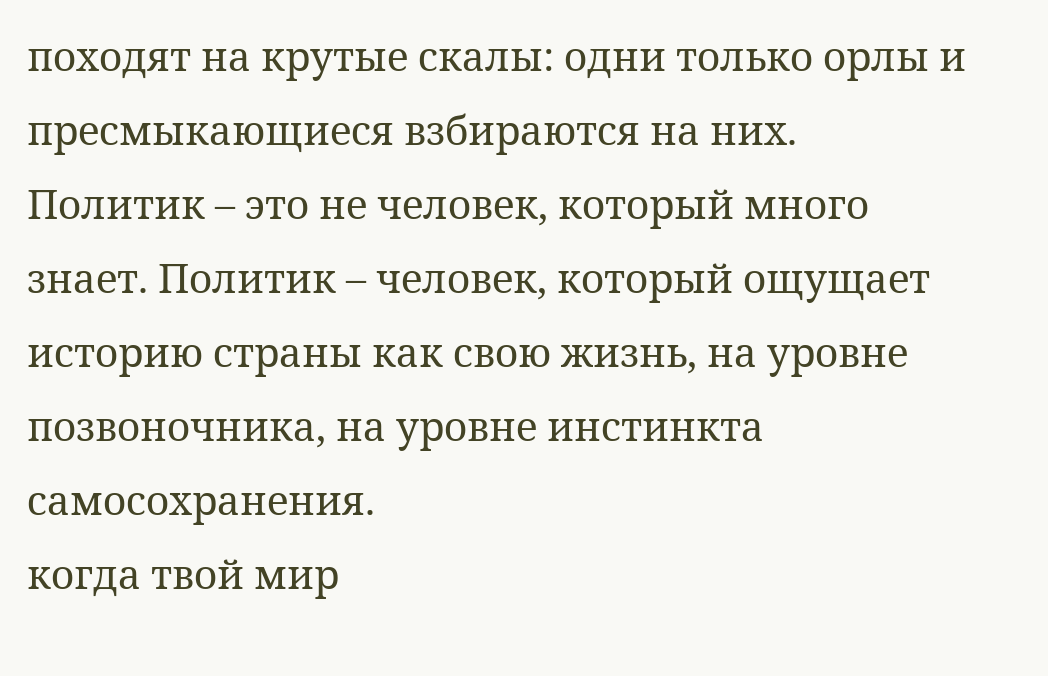походят на крутые скалы: одни только орлы и пресмыкающиеся взбираются на них.
Политик – это не человек, который много знает. Политик – человек, который ощущает историю страны как свою жизнь, на уровне позвоночника, на уровне инстинкта самосохранения.
когда твой мир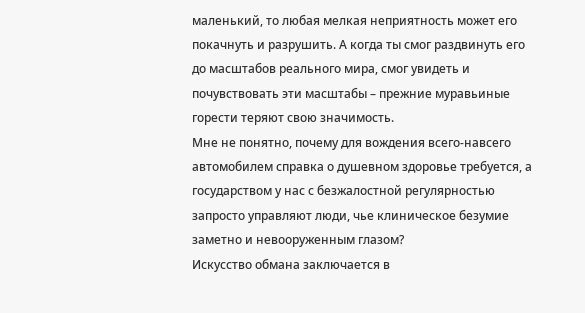маленький, то любая мелкая неприятность может его покачнуть и разрушить. А когда ты смог раздвинуть его до масштабов реального мира, смог увидеть и почувствовать эти масштабы – прежние муравьиные горести теряют свою значимость.
Мне не понятно, почему для вождения всего-навсего автомобилем справка о душевном здоровье требуется, а государством у нас с безжалостной регулярностью запросто управляют люди, чье клиническое безумие заметно и невооруженным глазом?
Искусство обмана заключается в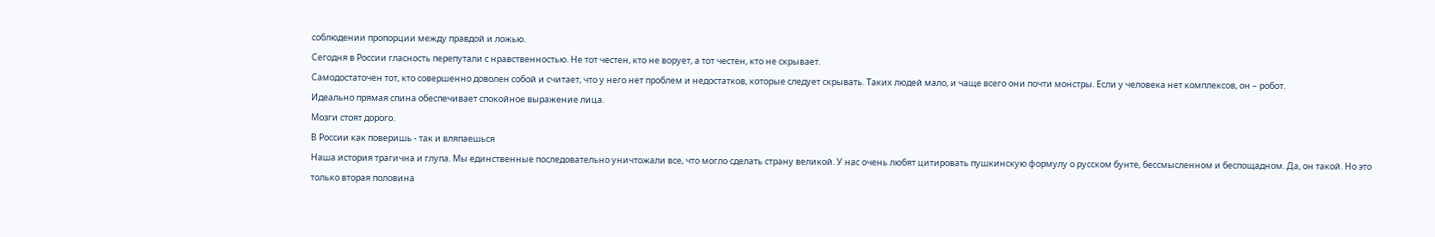соблюдении пропорции между правдой и ложью.
Сегодня в России гласность перепутали с нравственностью. Не тот честен, кто не ворует, а тот честен, кто не скрывает.
Самодостаточен тот, кто совершенно доволен собой и считает, что у него нет проблем и недостатков, которые следует скрывать. Таких людей мало, и чаще всего они почти монстры. Если у человека нет комплексов, он – робот.
Идеально прямая спина обеспечивает спокойное выражение лица.
Мозги стоят дорого.
В России как поверишь - так и вляпаешься
Наша история трагична и глупа. Мы единственные последовательно уничтожали все, что могло сделать страну великой. У нас очень любят цитировать пушкинскую формулу о русском бунте, бессмысленном и беспощадном. Да, он такой. Но это только вторая половина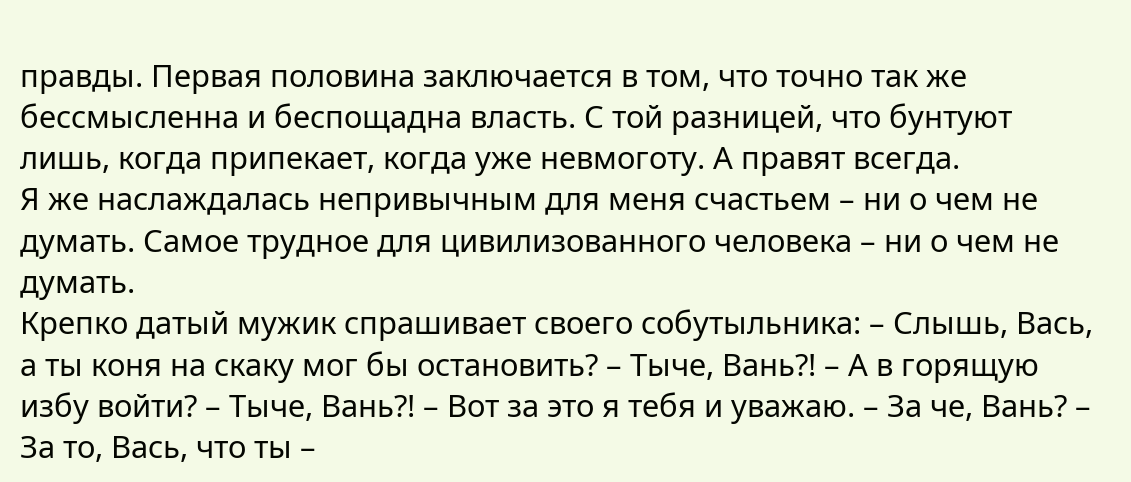правды. Первая половина заключается в том, что точно так же бессмысленна и беспощадна власть. С той разницей, что бунтуют лишь, когда припекает, когда уже невмоготу. А правят всегда.
Я же наслаждалась непривычным для меня счастьем – ни о чем не думать. Самое трудное для цивилизованного человека – ни о чем не думать.
Крепко датый мужик спрашивает своего собутыльника: – Слышь, Вась, а ты коня на скаку мог бы остановить? – Тыче, Вань?! – А в горящую избу войти? – Тыче, Вань?! – Вот за это я тебя и уважаю. – За че, Вань? – За то, Вась, что ты –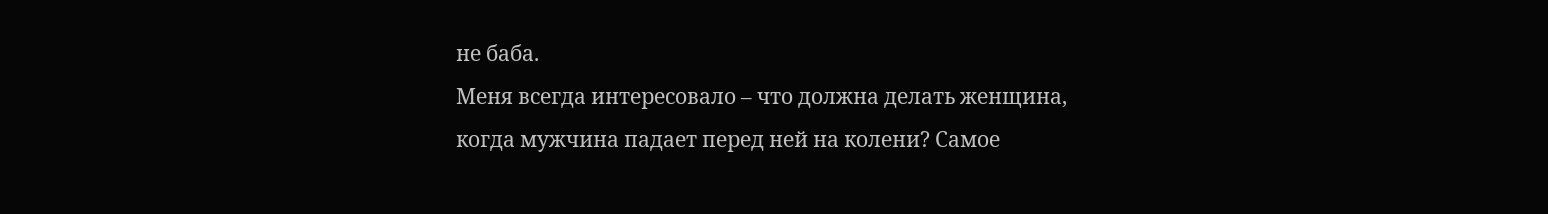не баба.
Меня всегда интересовало – что должна делать женщина, когда мужчина падает перед ней на колени? Самое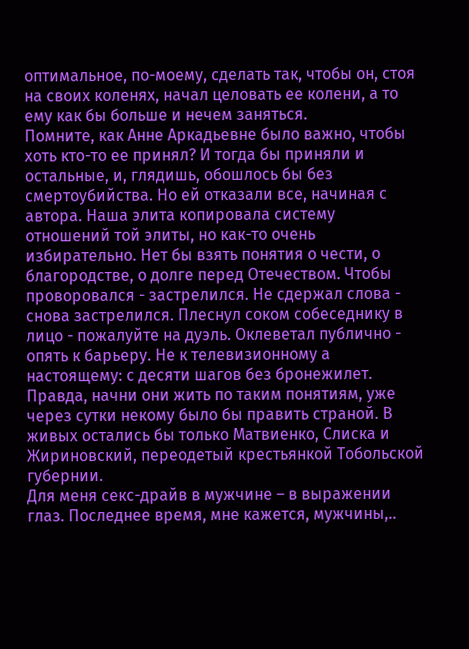оптимальное, по-моему, сделать так, чтобы он, стоя на своих коленях, начал целовать ее колени, а то ему как бы больше и нечем заняться.
Помните, как Анне Аркадьевне было важно, чтобы хоть кто-то ее принял? И тогда бы приняли и остальные, и, глядишь, обошлось бы без смертоубийства. Но ей отказали все, начиная с автора. Наша элита копировала систему отношений той элиты, но как-то очень избирательно. Нет бы взять понятия о чести, о благородстве, о долге перед Отечеством. Чтобы проворовался - застрелился. Не сдержал слова - снова застрелился. Плеснул соком собеседнику в лицо - пожалуйте на дуэль. Оклеветал публично - опять к барьеру. Не к телевизионному а настоящему: с десяти шагов без бронежилет. Правда, начни они жить по таким понятиям, уже через сутки некому было бы править страной. В живых остались бы только Матвиенко, Слиска и Жириновский, переодетый крестьянкой Тобольской губернии.
Для меня секс-драйв в мужчине – в выражении глаз. Последнее время, мне кажется, мужчины,..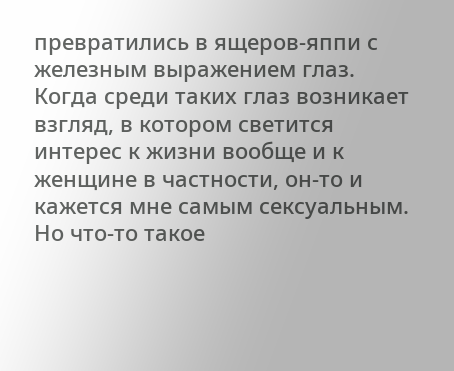превратились в ящеров-яппи с железным выражением глаз. Когда среди таких глаз возникает взгляд, в котором светится интерес к жизни вообще и к женщине в частности, он-то и кажется мне самым сексуальным. Но что-то такое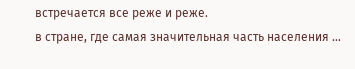встречается все реже и реже.
в стране, где самая значительная часть населения ...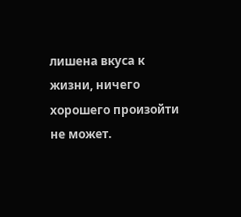лишена вкуса к жизни, ничего хорошего произойти не может.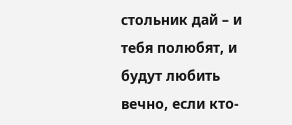стольник дай – и тебя полюбят, и будут любить вечно, если кто-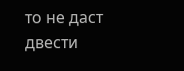то не даст двести